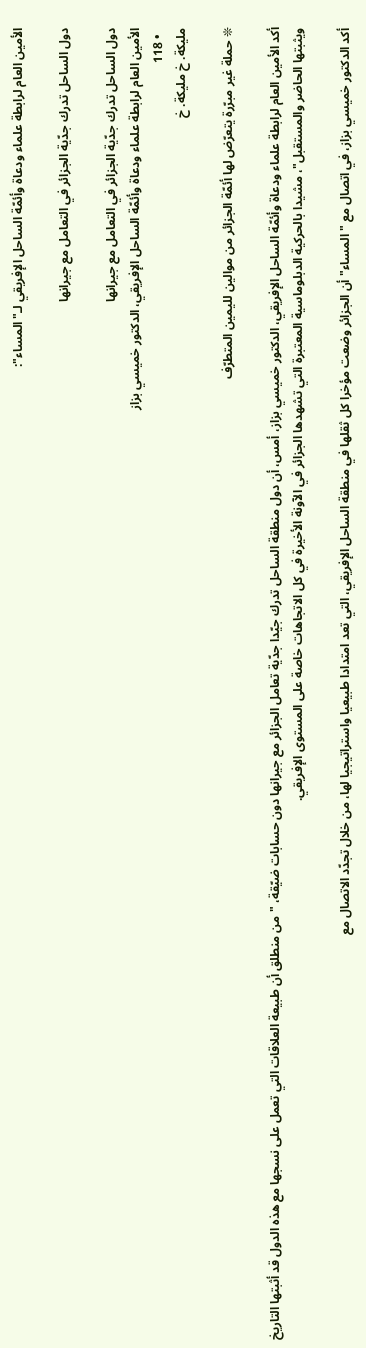الأمين العام لرابطة علماء ودعاة وأئمّة الساحل الإفريقي لـ"المساء":

دول الساحل تدرك جدّية الجزائر في التعامل مع جيرانها

دول الساحل تدرك جدّية الجزائر في التعامل مع جيرانها
الأمين العام لرابطة علماء ودعاة وأئمّة الساحل الإفريقي، الدكتور خميسي بزاز
  • 118
مليكة. خ مليكة. خ

❊ حملة غير مبرّرة يتعرّض لها أئمّة الجزائر من موالين لليمين المتطرّف

أكد الأمين العام لرابطة علماء ودعاة وأئمّة الساحل الإفريقي، الدكتور خميسي بزاز، أمس، أن دول منطقة الساحل تدرك جيّدا جدّية تعامل الجزائر مع جيرانها دون حسابات ضيّقة، "من منطلق أن طبيعة العلاقات التي تعمل على نسجها مع هذه الدول قد أثبتها التاريخ ويثبتها الحاضر والمستقبل"، مشيدا بالحركية الدبلوماسية المعتبرة التي تشهدها الجزائر في الآونة الأخيرة في كل الاتجاهات خاصة على المستوى الإفريقي.

أكد الدكتور خميسي بزاز، في اتصال مع "المساء" أن الجزائر وضعت مؤخرا كل ثقلها في منطقة الساحل الإفريقي، التي تعد امتدادا طبيعيا واستراتيجيا لها، من خلال تجدّد الاتصال مع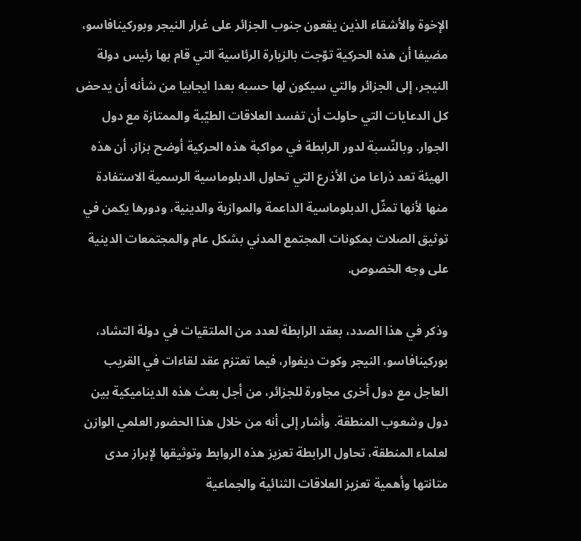الإخوة والأشقاء الذين يقعون جنوب الجزائر على غرار النيجر وبوركينافاسو، مضيفا أن هذه الحركية توّجت بالزيارة الرئاسية التي قام بها رئيس دولة النيجر، إلى الجزائر والتي سيكون لها حسبه بعدا ايجابيا من شأنه أن يدحض كل الدعايات التي حاولت أن تفسد العلاقات الطيّبة والممتازة مع دول الجوار. وبالنّسبة لدور الرابطة في مواكبة هذه الحركية أوضح بزاز، أن هذه الهيئة تعد ذراعا من الأذرع التي تحاول الدبلوماسية الرسمية الاستفادة منها لأنها تمثّل الدبلوماسية الداعمة والموازية والدينية، ودورها يكمن في توثيق الصلات بمكونات المجتمع المدني بشكل عام والمجتمعات الدينية على وجه الخصوص.

وذكر في هذا الصدد، بعقد الرابطة لعدد من الملتقيات في دولة التشاد، بوركينافاسو، النيجر وكوت ديفوار، فيما تعتزم عقد لقاءات في القريب العاجل مع دول أخرى مجاورة للجزائر، من أجل بعث هذه الديناميكية بين دول وشعوب المنطقة. وأشار إلى أنه من خلال هذا الحضور العلمي الوازن لعلماء المنطقة، تحاول الرابطة تعزيز هذه الروابط وتوثيقها لإبراز مدى متانتها وأهمية تعزيز العلاقات الثنائية والجماعية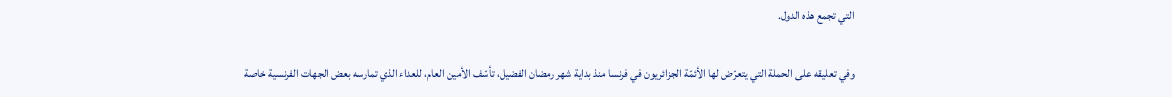التي تجمع هذه الدول.

وفي تعليقه على الحملة التي يتعرّض لها الأئمّة الجزائريون في فرنسا منذ بداية شهر رمضان الفضيل، تأسّف الأمين العام، للعداء الذي تمارسه بعض الجهات الفرنسية خاصة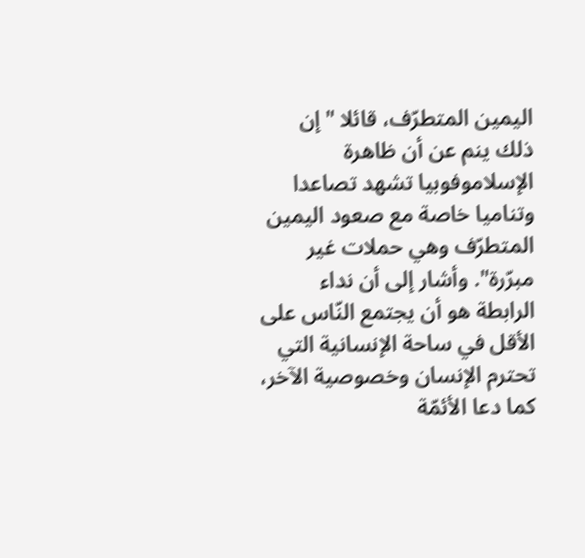اليمين المتطرّف، قائلا "إن ذلك ينم عن أن ظاهرة الإسلاموفوبيا تشهد تصاعدا وتناميا خاصة مع صعود اليمين المتطرّف وهي حملات غير مبرّرة". وأشار إلى أن نداء الرابطة هو أن يجتمع النّاس على الأقل في ساحة الإنسانية التي تحترم الإنسان وخصوصية الآخر، كما دعا الأئمّة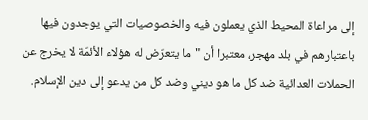إلى مراعاة المحيط الذي يعملون فيه والخصوصيات التي يوجدون فيها باعتبارهم في بلد مهجر، معتبرا أن "ما يتعرّض له هؤلاء الأئمّة لا يخرج عن الحملات العدائية ضد كل ما هو ديني وضد كل من يدعو إلى دين الإسلام.